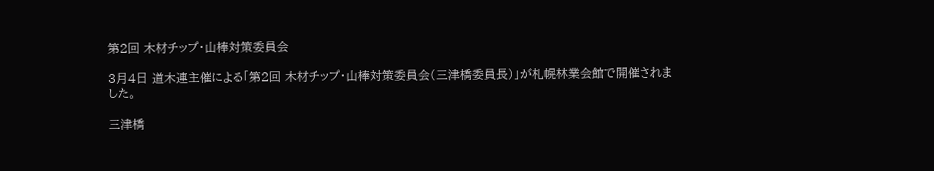第2回 木材チップ・山棒対策委員会

3月4日 道木連主催による「第2回 木材チップ・山棒対策委員会(三津橋委員長)」が札幌林業会館で開催されました。

三津橋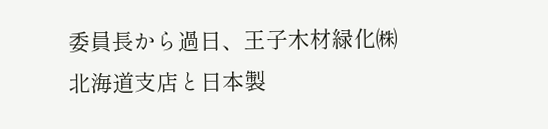委員長から過日、王子木材緑化㈱北海道支店と日本製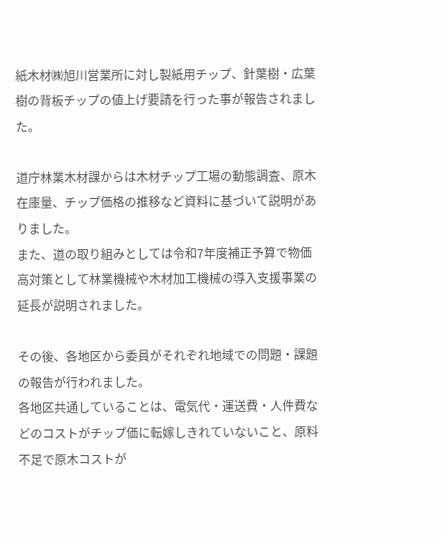紙木材㈱旭川営業所に対し製紙用チップ、針葉樹・広葉樹の背板チップの値上げ要請を行った事が報告されました。

道庁林業木材課からは木材チップ工場の動態調査、原木在庫量、チップ価格の推移など資料に基づいて説明がありました。
また、道の取り組みとしては令和7年度補正予算で物価高対策として林業機械や木材加工機械の導入支援事業の延長が説明されました。

その後、各地区から委員がそれぞれ地域での問題・課題の報告が行われました。
各地区共通していることは、電気代・運送費・人件費などのコストがチップ価に転嫁しきれていないこと、原料不足で原木コストが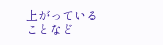上がっていることなど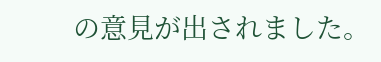の意見が出されました。